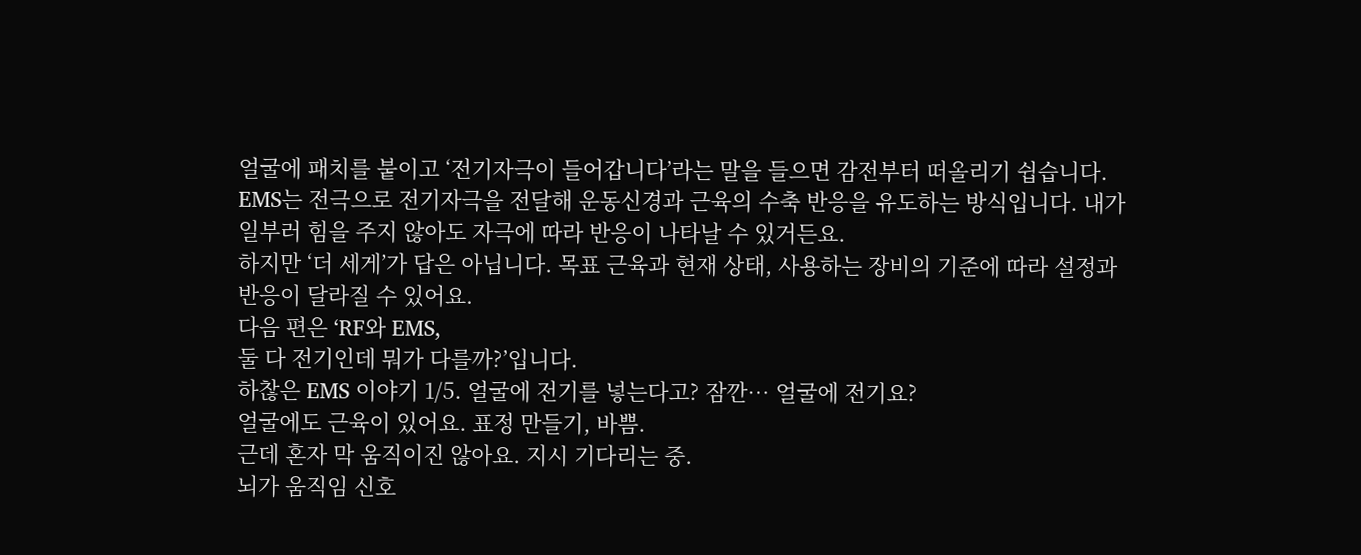얼굴에 패치를 붙이고 ‘전기자극이 들어갑니다’라는 말을 들으면 감전부터 떠올리기 쉽습니다.
EMS는 전극으로 전기자극을 전달해 운동신경과 근육의 수축 반응을 유도하는 방식입니다. 내가 일부러 힘을 주지 않아도 자극에 따라 반응이 나타날 수 있거든요.
하지만 ‘더 세게’가 답은 아닙니다. 목표 근육과 현재 상태, 사용하는 장비의 기준에 따라 설정과 반응이 달라질 수 있어요.
다음 편은 ‘RF와 EMS,
둘 다 전기인데 뭐가 다를까?’입니다.
하찮은 EMS 이야기 1/5. 얼굴에 전기를 넣는다고? 잠깐… 얼굴에 전기요?
얼굴에도 근육이 있어요. 표정 만들기, 바쁨.
근데 혼자 막 움직이진 않아요. 지시 기다리는 중.
뇌가 움직임 신호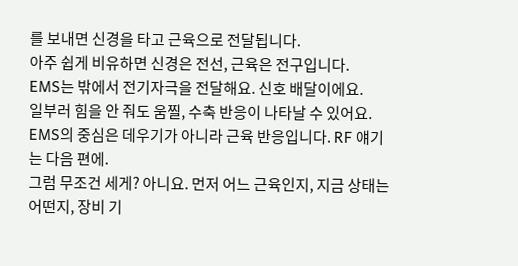를 보내면 신경을 타고 근육으로 전달됩니다.
아주 쉽게 비유하면 신경은 전선, 근육은 전구입니다.
EMS는 밖에서 전기자극을 전달해요. 신호 배달이에요.
일부러 힘을 안 줘도 움찔, 수축 반응이 나타날 수 있어요.
EMS의 중심은 데우기가 아니라 근육 반응입니다. RF 얘기는 다음 편에.
그럼 무조건 세게? 아니요. 먼저 어느 근육인지, 지금 상태는 어떤지, 장비 기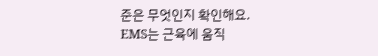준은 무엇인지 확인해요.
EMS는 근육에 움직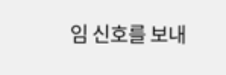임 신호를 보내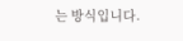는 방식입니다.